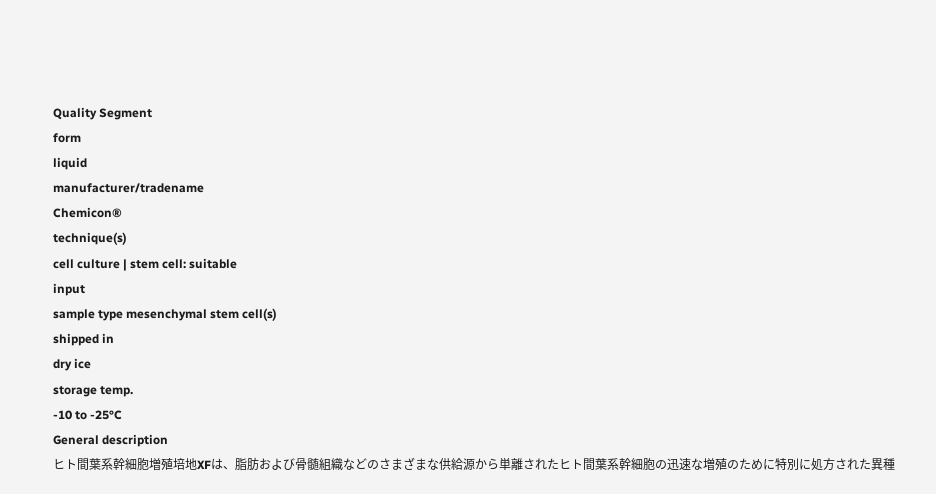Quality Segment
form
liquid
manufacturer/tradename
Chemicon®
technique(s)
cell culture | stem cell: suitable
input
sample type mesenchymal stem cell(s)
shipped in
dry ice
storage temp.
-10 to -25°C
General description
ヒト間葉系幹細胞増殖培地XFは、脂肪および骨髄組織などのさまざまな供給源から単離されたヒト間葉系幹細胞の迅速な増殖のために特別に処方された異種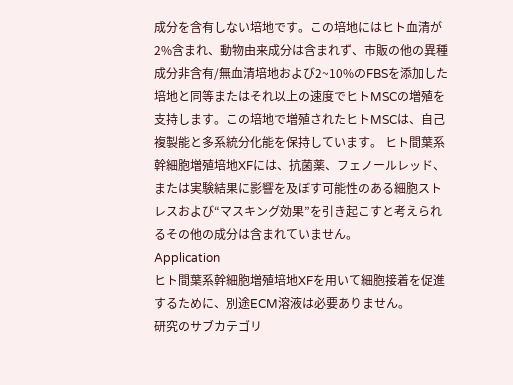成分を含有しない培地です。この培地にはヒト血清が2%含まれ、動物由来成分は含まれず、市販の他の異種成分非含有/無血清培地および2~10%のFBSを添加した培地と同等またはそれ以上の速度でヒトMSCの増殖を支持します。この培地で増殖されたヒトMSCは、自己複製能と多系統分化能を保持しています。 ヒト間葉系幹細胞増殖培地XFには、抗菌薬、フェノールレッド、または実験結果に影響を及ぼす可能性のある細胞ストレスおよび“マスキング効果”を引き起こすと考えられるその他の成分は含まれていません。
Application
ヒト間葉系幹細胞増殖培地XFを用いて細胞接着を促進するために、別途ECM溶液は必要ありません。
研究のサブカテゴリ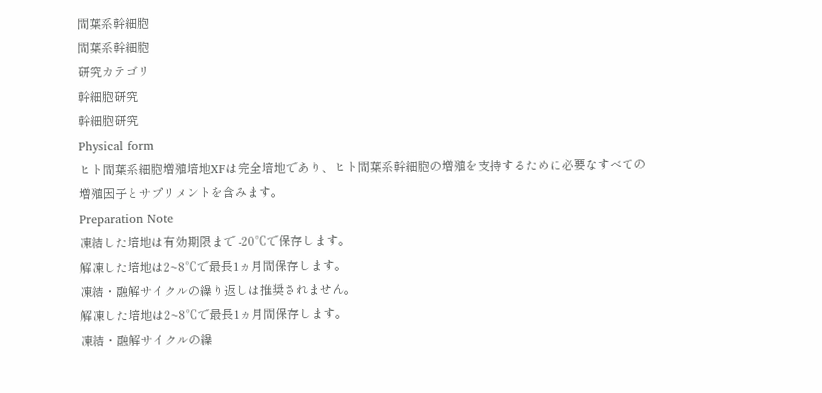間葉系幹細胞
間葉系幹細胞
研究カテゴリ
幹細胞研究
幹細胞研究
Physical form
ヒト間葉系細胞増殖培地XFは完全培地であり、ヒト間葉系幹細胞の増殖を支持するために必要なすべての増殖因子とサプリメントを含みます。
Preparation Note
凍結した培地は有効期限まで -20℃で保存します。
解凍した培地は2~8℃で最長1ヵ月間保存します。
凍結・融解サイクルの繰り返しは推奨されません。
解凍した培地は2~8℃で最長1ヵ月間保存します。
凍結・融解サイクルの繰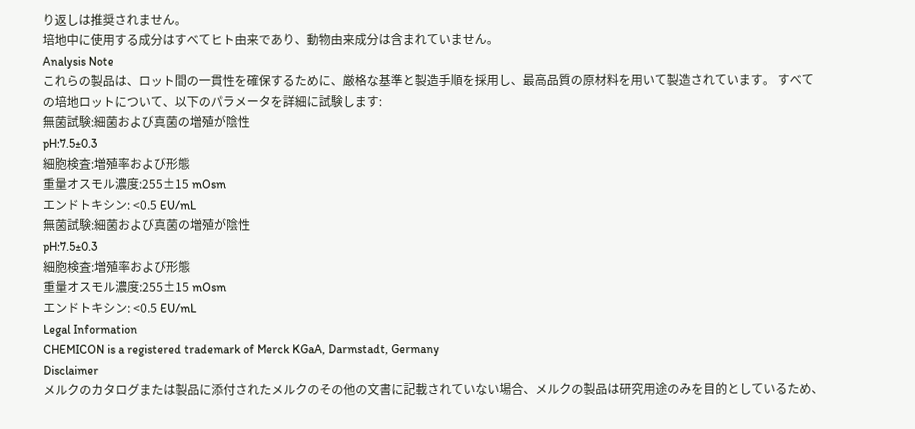り返しは推奨されません。
培地中に使用する成分はすべてヒト由来であり、動物由来成分は含まれていません。
Analysis Note
これらの製品は、ロット間の一貫性を確保するために、厳格な基準と製造手順を採用し、最高品質の原材料を用いて製造されています。 すべての培地ロットについて、以下のパラメータを詳細に試験します:
無菌試験:細菌および真菌の増殖が陰性
pH:7.5±0.3
細胞検査:増殖率および形態
重量オスモル濃度:255±15 mOsm
エンドトキシン: <0.5 EU/mL
無菌試験:細菌および真菌の増殖が陰性
pH:7.5±0.3
細胞検査:増殖率および形態
重量オスモル濃度:255±15 mOsm
エンドトキシン: <0.5 EU/mL
Legal Information
CHEMICON is a registered trademark of Merck KGaA, Darmstadt, Germany
Disclaimer
メルクのカタログまたは製品に添付されたメルクのその他の文書に記載されていない場合、メルクの製品は研究用途のみを目的としているため、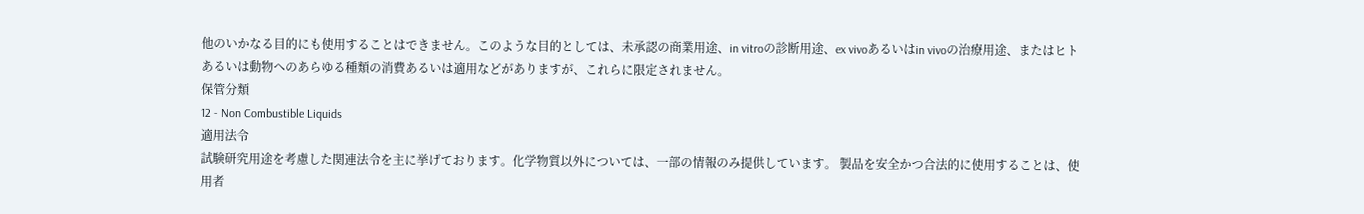他のいかなる目的にも使用することはできません。このような目的としては、未承認の商業用途、in vitroの診断用途、ex vivoあるいはin vivoの治療用途、またはヒトあるいは動物へのあらゆる種類の消費あるいは適用などがありますが、これらに限定されません。
保管分類
12 - Non Combustible Liquids
適用法令
試験研究用途を考慮した関連法令を主に挙げております。化学物質以外については、一部の情報のみ提供しています。 製品を安全かつ合法的に使用することは、使用者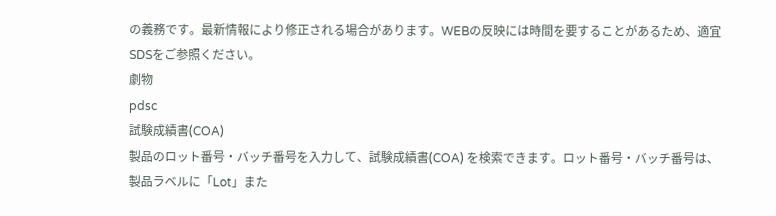の義務です。最新情報により修正される場合があります。WEBの反映には時間を要することがあるため、適宜SDSをご参照ください。
劇物
pdsc
試験成績書(COA)
製品のロット番号・バッチ番号を入力して、試験成績書(COA) を検索できます。ロット番号・バッチ番号は、製品ラベルに「Lot」また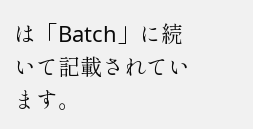は「Batch」に続いて記載されています。